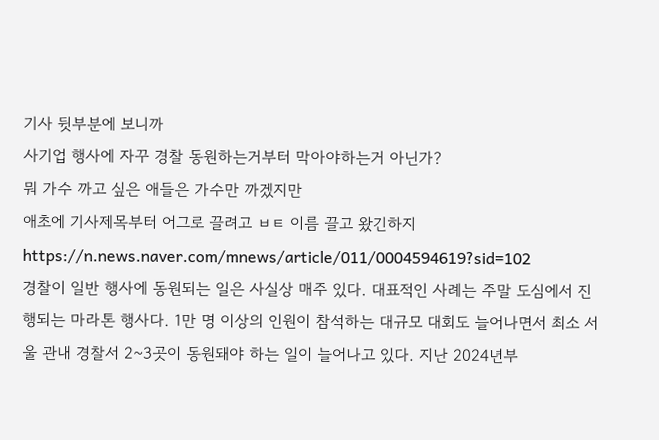기사 뒷부분에 보니까
사기업 행사에 자꾸 경찰 동원하는거부터 막아야하는거 아닌가?
뭐 가수 까고 싶은 애들은 가수만 까겠지만
애초에 기사제목부터 어그로 끌려고 ㅂㅌ 이름 끌고 왔긴하지
https://n.news.naver.com/mnews/article/011/0004594619?sid=102
경찰이 일반 행사에 동원되는 일은 사실상 매주 있다. 대표적인 사례는 주말 도심에서 진행되는 마라톤 행사다. 1만 명 이상의 인원이 참석하는 대규모 대회도 늘어나면서 최소 서울 관내 경찰서 2~3곳이 동원돼야 하는 일이 늘어나고 있다. 지난 2024년부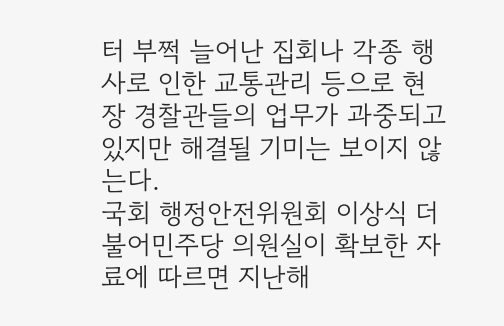터 부쩍 늘어난 집회나 각종 행사로 인한 교통관리 등으로 현장 경찰관들의 업무가 과중되고 있지만 해결될 기미는 보이지 않는다.
국회 행정안전위원회 이상식 더불어민주당 의원실이 확보한 자료에 따르면 지난해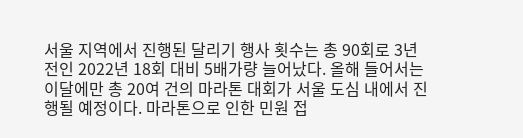서울 지역에서 진행된 달리기 행사 횟수는 총 90회로 3년 전인 2022년 18회 대비 5배가량 늘어났다. 올해 들어서는 이달에만 총 20여 건의 마라톤 대회가 서울 도심 내에서 진행될 예정이다. 마라톤으로 인한 민원 접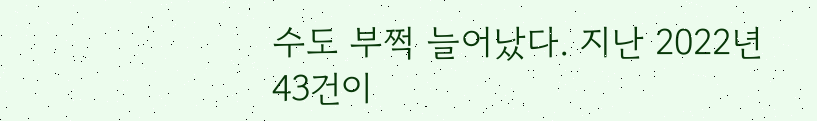수도 부쩍 늘어났다. 지난 2022년 43건이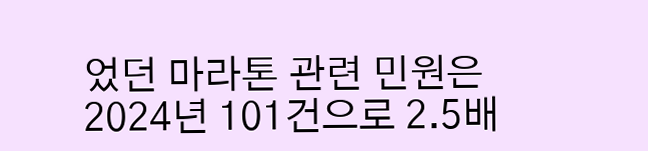었던 마라톤 관련 민원은 2024년 101건으로 2.5배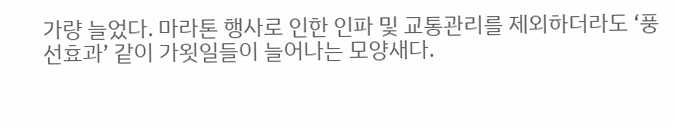가량 늘었다. 마라톤 행사로 인한 인파 및 교통관리를 제외하더라도 ‘풍선효과’ 같이 가욋일들이 늘어나는 모양새다.